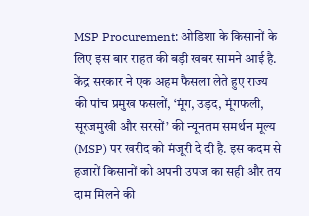MSP Procurement: ओडिशा के किसानों के लिए इस बार राहत की बड़ी खबर सामने आई है. केंद्र सरकार ने एक अहम फैसला लेते हुए राज्य की पांच प्रमुख फसलों, ‘मूंग, उड़द, मूंगफली, सूरजमुखी और सरसों’ की न्यूनतम समर्थन मूल्य (MSP) पर खरीद को मंजूरी दे दी है. इस कदम से हजारों किसानों को अपनी उपज का सही और तय दाम मिलने की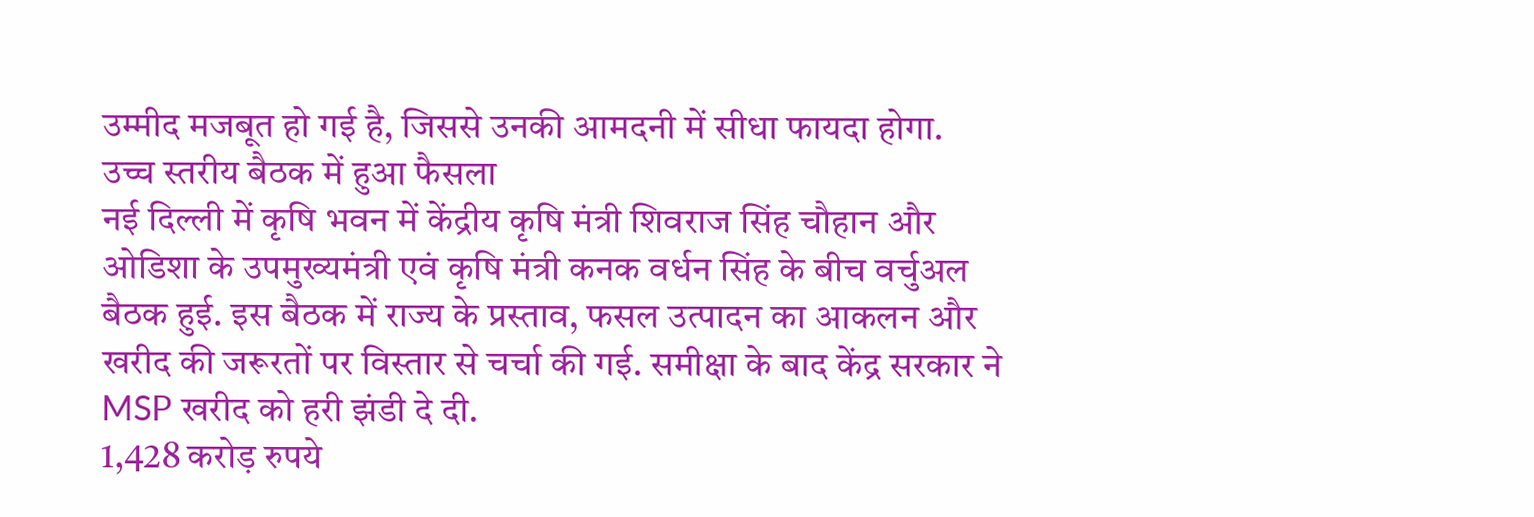उम्मीद मजबूत हो गई है, जिससे उनकी आमदनी में सीधा फायदा होगा.
उच्च स्तरीय बैठक में हुआ फैसला
नई दिल्ली में कृषि भवन में केंद्रीय कृषि मंत्री शिवराज सिंह चौहान और ओडिशा के उपमुख्यमंत्री एवं कृषि मंत्री कनक वर्धन सिंह के बीच वर्चुअल बैठक हुई. इस बैठक में राज्य के प्रस्ताव, फसल उत्पादन का आकलन और खरीद की जरूरतों पर विस्तार से चर्चा की गई. समीक्षा के बाद केंद्र सरकार ने MSP खरीद को हरी झंडी दे दी.
1,428 करोड़ रुपये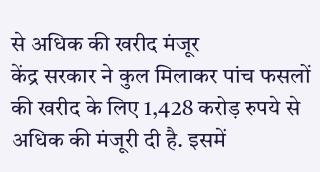से अधिक की खरीद मंजूर
केंद्र सरकार ने कुल मिलाकर पांच फसलों की खरीद के लिए 1,428 करोड़ रुपये से अधिक की मंजूरी दी है. इसमें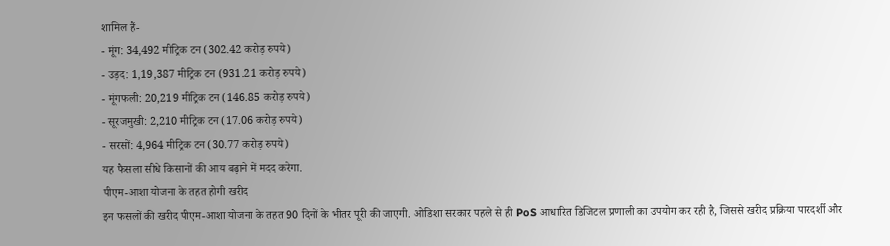शामिल हैं-
- मूंग: 34,492 मीट्रिक टन (302.42 करोड़ रुपये)
- उड़द: 1,19,387 मीट्रिक टन (931.21 करोड़ रुपये)
- मूंगफली: 20,219 मीट्रिक टन (146.85 करोड़ रुपये)
- सूरजमुखी: 2,210 मीट्रिक टन (17.06 करोड़ रुपये)
- सरसों: 4,964 मीट्रिक टन (30.77 करोड़ रुपये)
यह फैसला सीधे किसानों की आय बढ़ाने में मदद करेगा.
पीएम-आशा योजना के तहत होगी खरीद
इन फसलों की खरीद पीएम-आशा योजना के तहत 90 दिनों के भीतर पूरी की जाएगी. ओडिशा सरकार पहले से ही PoS आधारित डिजिटल प्रणाली का उपयोग कर रही है, जिससे खरीद प्रक्रिया पारदर्शी और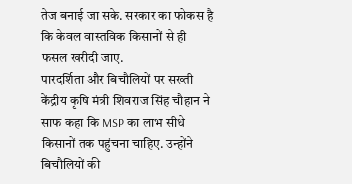तेज बनाई जा सके. सरकार का फोकस है कि केवल वास्तविक किसानों से ही फसल खरीदी जाए.
पारदर्शिता और बिचौलियों पर सख्ती
केंद्रीय कृषि मंत्री शिवराज सिंह चौहान ने साफ कहा कि MSP का लाभ सीधे किसानों तक पहुंचना चाहिए. उन्होंने बिचौलियों की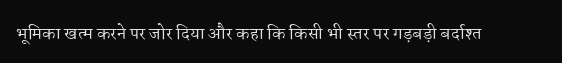भूमिका खत्म करने पर जोर दिया और कहा कि किसी भी स्तर पर गड़बड़ी बर्दाश्त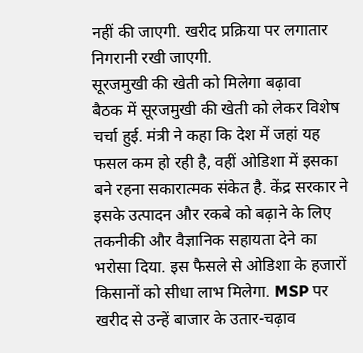नहीं की जाएगी. खरीद प्रक्रिया पर लगातार निगरानी रखी जाएगी.
सूरजमुखी की खेती को मिलेगा बढ़ावा
बैठक में सूरजमुखी की खेती को लेकर विशेष चर्चा हुई. मंत्री ने कहा कि देश में जहां यह फसल कम हो रही है, वहीं ओडिशा में इसका बने रहना सकारात्मक संकेत है. केंद्र सरकार ने इसके उत्पादन और रकबे को बढ़ाने के लिए तकनीकी और वैज्ञानिक सहायता देने का भरोसा दिया. इस फैसले से ओडिशा के हजारों किसानों को सीधा लाभ मिलेगा. MSP पर खरीद से उन्हें बाजार के उतार-चढ़ाव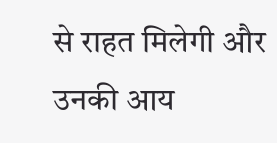से राहत मिलेगी और उनकी आय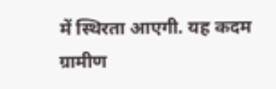में स्थिरता आएगी. यह कदम ग्रामीण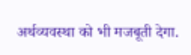अर्थव्यवस्था को भी मजबूती देगा.